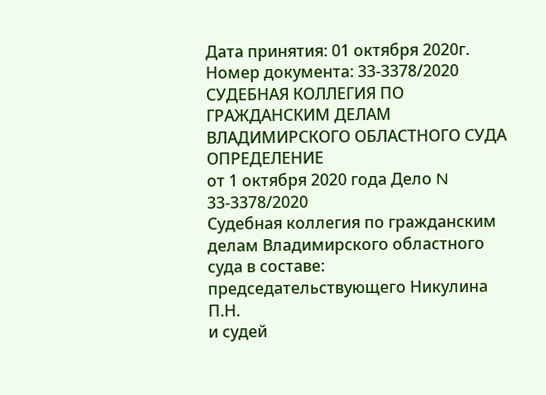Дата принятия: 01 октября 2020г.
Номер документа: 33-3378/2020
СУДЕБНАЯ КОЛЛЕГИЯ ПО ГРАЖДАНСКИМ ДЕЛАМ ВЛАДИМИРСКОГО ОБЛАСТНОГО СУДА
ОПРЕДЕЛЕНИЕ
от 1 октября 2020 года Дело N 33-3378/2020
Судебная коллегия по гражданским делам Владимирского областного суда в составе:
председательствующего Никулина П.Н.
и судей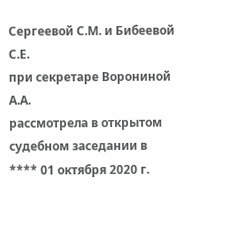Сергеевой С.М. и Бибеевой С.Е.
при секретаре Ворониной А.А.
рассмотрела в открытом судебном заседании в **** 01 октября 2020 г.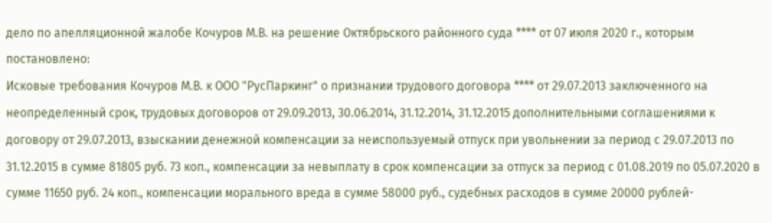дело по апелляционной жалобе Кочуров М.В. на решение Октябрьского районного суда **** от 07 июля 2020 г., которым постановлено:
Исковые требования Кочуров М.В. к ООО "РусПаркинг" о признании трудового договора **** от 29.07.2013 заключенного на неопределенный срок, трудовых договоров от 29.09.2013, 30.06.2014, 31.12.2014, 31.12.2015 дополнительными соглашениями к договору от 29.07.2013, взыскании денежной компенсации за неиспользуемый отпуск при увольнении за период с 29.07.2013 по 31.12.2015 в сумме 81805 руб. 73 коп., компенсации за невыплату в срок компенсации за отпуск за период с 01.08.2019 по 05.07.2020 в сумме 11650 руб. 24 коп., компенсации морального вреда в сумме 58000 руб., судебных расходов в сумме 20000 рублей-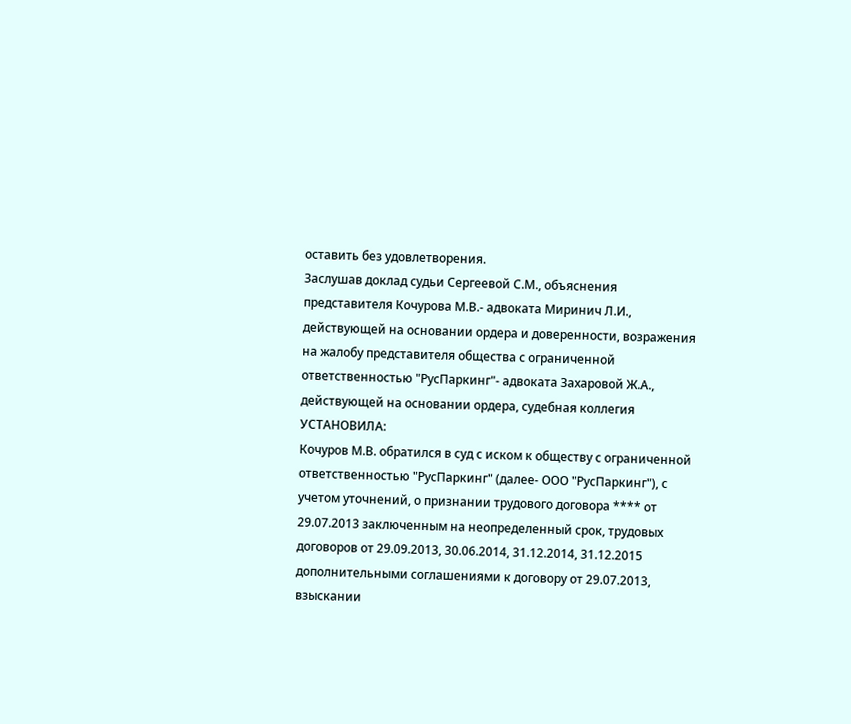оставить без удовлетворения.
Заслушав доклад судьи Сергеевой С.М., объяснения представителя Кочурова М.В.- адвоката Миринич Л.И., действующей на основании ордера и доверенности, возражения на жалобу представителя общества с ограниченной ответственностью "РусПаркинг"- адвоката Захаровой Ж.А., действующей на основании ордера, судебная коллегия
УСТАНОВИЛА:
Кочуров М.В. обратился в суд с иском к обществу с ограниченной ответственностью "РусПаркинг" (далее- ООО "РусПаркинг"), с учетом уточнений, о признании трудового договора **** от 29.07.2013 заключенным на неопределенный срок, трудовых договоров от 29.09.2013, 30.06.2014, 31.12.2014, 31.12.2015 дополнительными соглашениями к договору от 29.07.2013, взыскании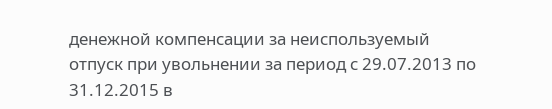денежной компенсации за неиспользуемый отпуск при увольнении за период с 29.07.2013 по 31.12.2015 в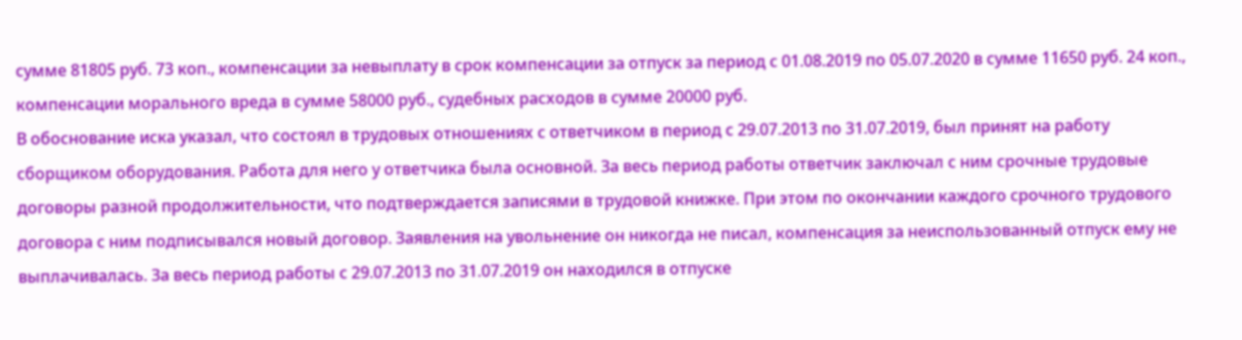сумме 81805 руб. 73 коп., компенсации за невыплату в срок компенсации за отпуск за период с 01.08.2019 по 05.07.2020 в сумме 11650 руб. 24 коп., компенсации морального вреда в сумме 58000 руб., судебных расходов в сумме 20000 руб.
В обоснование иска указал, что состоял в трудовых отношениях с ответчиком в период с 29.07.2013 по 31.07.2019, был принят на работу сборщиком оборудования. Работа для него у ответчика была основной. За весь период работы ответчик заключал с ним срочные трудовые договоры разной продолжительности, что подтверждается записями в трудовой книжке. При этом по окончании каждого срочного трудового договора с ним подписывался новый договор. Заявления на увольнение он никогда не писал, компенсация за неиспользованный отпуск ему не выплачивалась. За весь период работы с 29.07.2013 по 31.07.2019 он находился в отпуске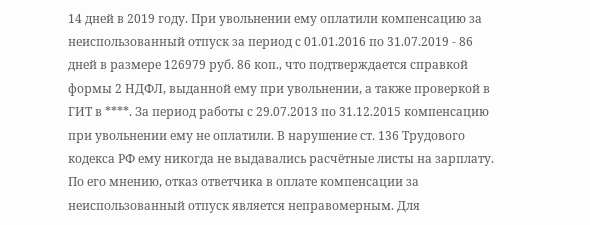14 дней в 2019 году. При увольнении ему оплатили компенсацию за неиспользованный отпуск за период с 01.01.2016 по 31.07.2019 - 86 дней в размере 126979 руб. 86 коп., что подтверждается справкой формы 2 НДФЛ, выданной ему при увольнении, а также проверкой в ГИТ в ****. За период работы с 29.07.2013 по 31.12.2015 компенсацию при увольнении ему не оплатили. В нарушение ст. 136 Трудового кодекса РФ ему никогда не выдавались расчётные листы на зарплату. По его мнению, отказ ответчика в оплате компенсации за неиспользованный отпуск является неправомерным. Для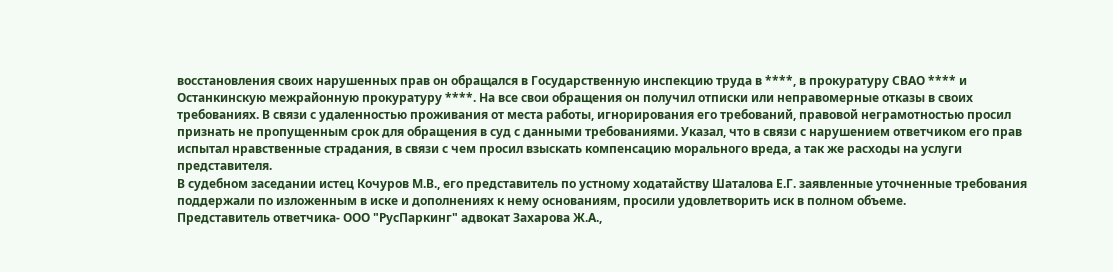восстановления своих нарушенных прав он обращался в Государственную инспекцию труда в ****, в прокуратуру СВАО **** и Останкинскую межрайонную прокуратуру ****. На все свои обращения он получил отписки или неправомерные отказы в своих требованиях. В связи с удаленностью проживания от места работы, игнорирования его требований, правовой неграмотностью просил признать не пропущенным срок для обращения в суд с данными требованиями. Указал, что в связи с нарушением ответчиком его прав испытал нравственные страдания, в связи с чем просил взыскать компенсацию морального вреда, а так же расходы на услуги представителя.
В судебном заседании истец Кочуров М.В., его представитель по устному ходатайству Шаталова Е.Г. заявленные уточненные требования поддержали по изложенным в иске и дополнениях к нему основаниям, просили удовлетворить иск в полном объеме.
Представитель ответчика- ООО "РусПаркинг" адвокат Захарова Ж.А.,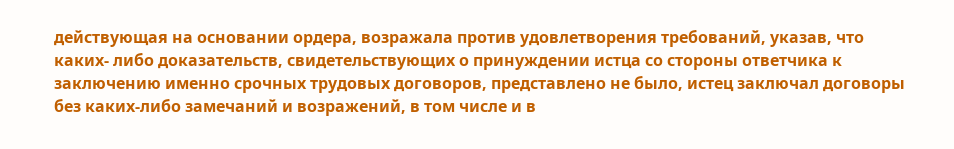действующая на основании ордера, возражала против удовлетворения требований, указав, что каких- либо доказательств, свидетельствующих о принуждении истца со стороны ответчика к заключению именно срочных трудовых договоров, представлено не было, истец заключал договоры без каких-либо замечаний и возражений, в том числе и в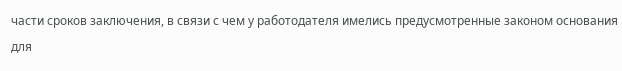части сроков заключения, в связи с чем у работодателя имелись предусмотренные законом основания для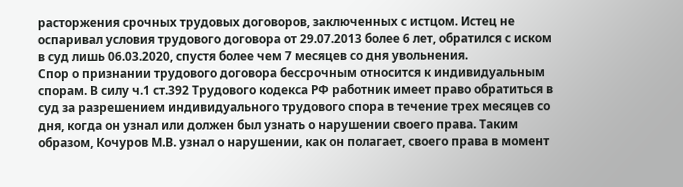расторжения срочных трудовых договоров, заключенных с истцом. Истец не оспаривал условия трудового договора от 29.07.2013 более 6 лет, обратился с иском в суд лишь 06.03.2020, спустя более чем 7 месяцев со дня увольнения.
Спор о признании трудового договора бессрочным относится к индивидуальным спорам. В силу ч.1 ст.392 Трудового кодекса РФ работник имеет право обратиться в суд за разрешением индивидуального трудового спора в течение трех месяцев со дня, когда он узнал или должен был узнать о нарушении своего права. Таким образом, Кочуров М.В. узнал о нарушении, как он полагает, своего права в момент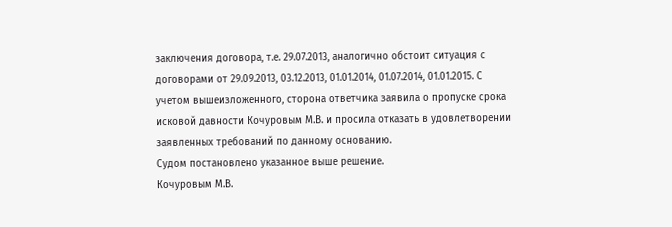заключения договора, т.е. 29.07.2013, аналогично обстоит ситуация с договорами от 29.09.2013, 03.12.2013, 01.01.2014, 01.07.2014, 01.01.2015. С учетом вышеизложенного, сторона ответчика заявила о пропуске срока исковой давности Кочуровым М.В. и просила отказать в удовлетворении заявленных требований по данному основанию.
Судом постановлено указанное выше решение.
Кочуровым М.В.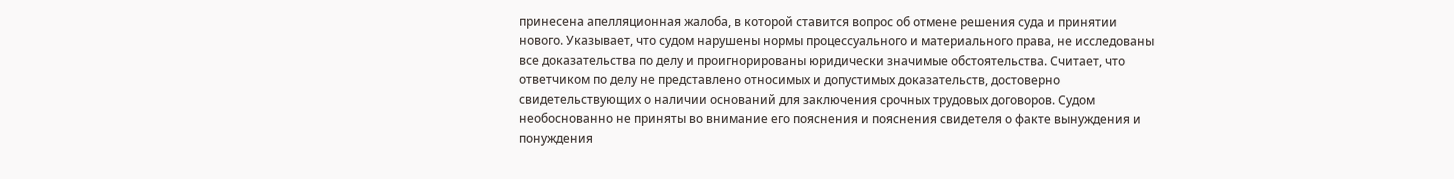принесена апелляционная жалоба, в которой ставится вопрос об отмене решения суда и принятии нового. Указывает, что судом нарушены нормы процессуального и материального права, не исследованы все доказательства по делу и проигнорированы юридически значимые обстоятельства. Считает, что ответчиком по делу не представлено относимых и допустимых доказательств, достоверно свидетельствующих о наличии оснований для заключения срочных трудовых договоров. Судом необоснованно не приняты во внимание его пояснения и пояснения свидетеля о факте вынуждения и понуждения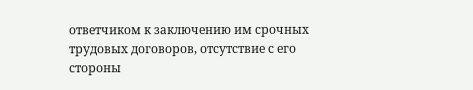ответчиком к заключению им срочных трудовых договоров, отсутствие с его стороны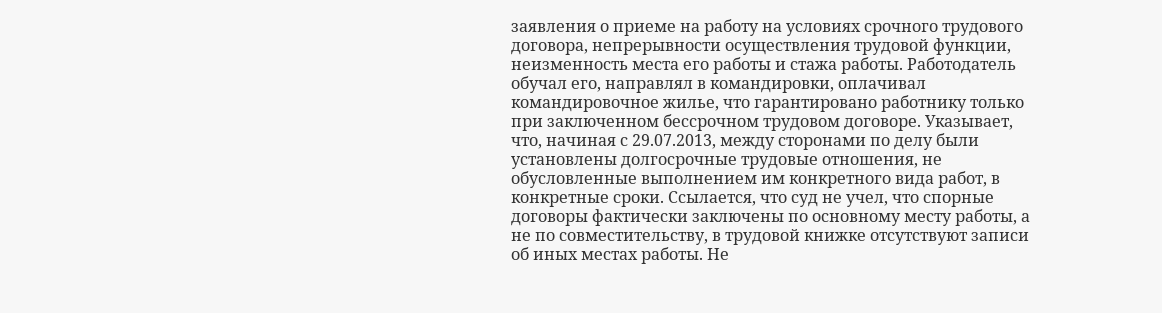заявления о приеме на работу на условиях срочного трудового договора, непрерывности осуществления трудовой функции, неизменность места его работы и стажа работы. Работодатель обучал его, направлял в командировки, оплачивал командировочное жилье, что гарантировано работнику только при заключенном бессрочном трудовом договоре. Указывает, что, начиная с 29.07.2013, между сторонами по делу были установлены долгосрочные трудовые отношения, не обусловленные выполнением им конкретного вида работ, в конкретные сроки. Ссылается, что суд не учел, что спорные договоры фактически заключены по основному месту работы, а не по совместительству, в трудовой книжке отсутствуют записи об иных местах работы. Не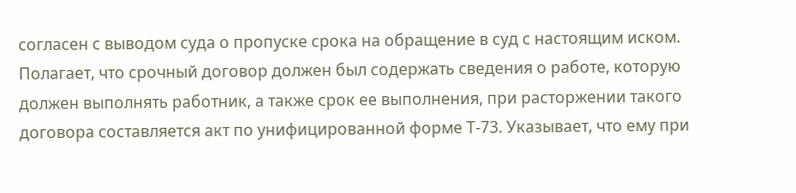согласен с выводом суда о пропуске срока на обращение в суд с настоящим иском. Полагает, что срочный договор должен был содержать сведения о работе, которую должен выполнять работник, а также срок ее выполнения, при расторжении такого договора составляется акт по унифицированной форме Т-73. Указывает, что ему при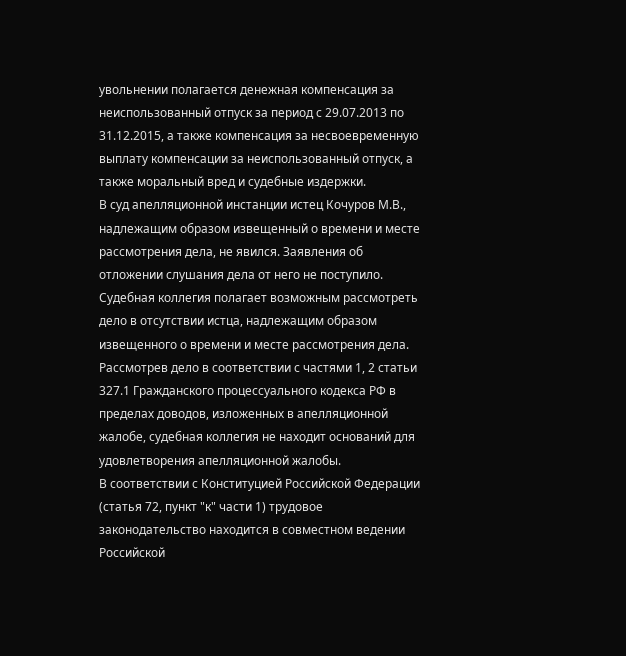увольнении полагается денежная компенсация за неиспользованный отпуск за период с 29.07.2013 по 31.12.2015, а также компенсация за несвоевременную выплату компенсации за неиспользованный отпуск, а также моральный вред и судебные издержки.
В суд апелляционной инстанции истец Кочуров М.В., надлежащим образом извещенный о времени и месте рассмотрения дела, не явился. Заявления об отложении слушания дела от него не поступило.
Судебная коллегия полагает возможным рассмотреть дело в отсутствии истца, надлежащим образом извещенного о времени и месте рассмотрения дела.
Рассмотрев дело в соответствии с частями 1, 2 статьи 327.1 Гражданского процессуального кодекса РФ в пределах доводов, изложенных в апелляционной жалобе, судебная коллегия не находит оснований для удовлетворения апелляционной жалобы.
В соответствии с Конституцией Российской Федерации (статья 72, пункт "к" части 1) трудовое законодательство находится в совместном ведении Российской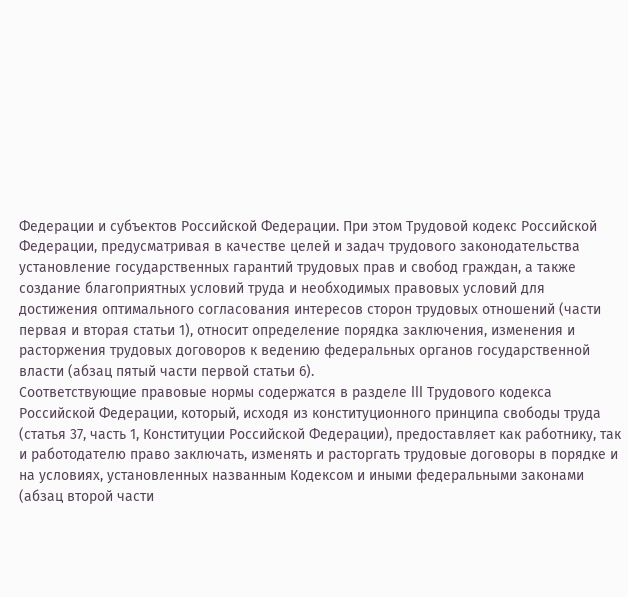Федерации и субъектов Российской Федерации. При этом Трудовой кодекс Российской Федерации, предусматривая в качестве целей и задач трудового законодательства установление государственных гарантий трудовых прав и свобод граждан, а также создание благоприятных условий труда и необходимых правовых условий для достижения оптимального согласования интересов сторон трудовых отношений (части первая и вторая статьи 1), относит определение порядка заключения, изменения и расторжения трудовых договоров к ведению федеральных органов государственной власти (абзац пятый части первой статьи 6).
Соответствующие правовые нормы содержатся в разделе III Трудового кодекса Российской Федерации, который, исходя из конституционного принципа свободы труда (статья 37, часть 1, Конституции Российской Федерации), предоставляет как работнику, так и работодателю право заключать, изменять и расторгать трудовые договоры в порядке и на условиях, установленных названным Кодексом и иными федеральными законами (абзац второй части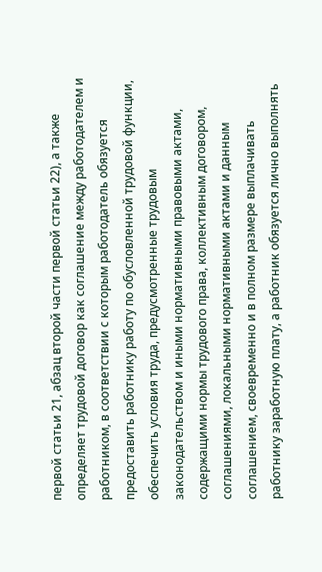первой статьи 21, абзац второй части первой статьи 22), а также определяет трудовой договор как соглашение между работодателем и работником, в соответствии с которым работодатель обязуется предоставить работнику работу по обусловленной трудовой функции, обеспечить условия труда, предусмотренные трудовым законодательством и иными нормативными правовыми актами, содержащими нормы трудового права, коллективным договором, соглашениями, локальными нормативными актами и данным соглашением, своевременно и в полном размере выплачивать работнику заработную плату, а работник обязуется лично выполнять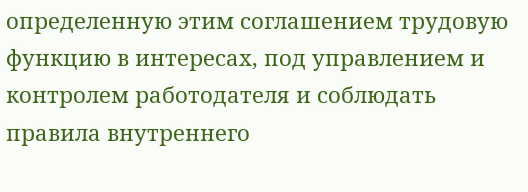определенную этим соглашением трудовую функцию в интересах, под управлением и контролем работодателя и соблюдать правила внутреннего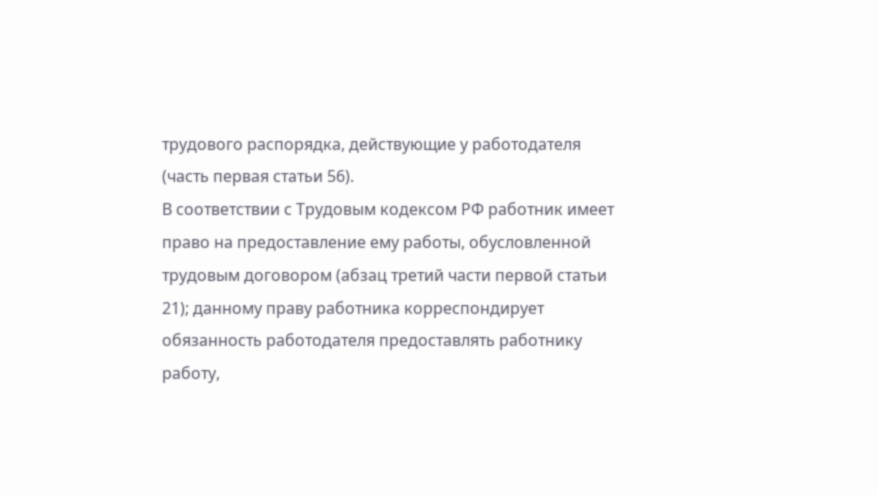трудового распорядка, действующие у работодателя (часть первая статьи 56).
В соответствии с Трудовым кодексом РФ работник имеет право на предоставление ему работы, обусловленной трудовым договором (абзац третий части первой статьи 21); данному праву работника корреспондирует обязанность работодателя предоставлять работнику работу,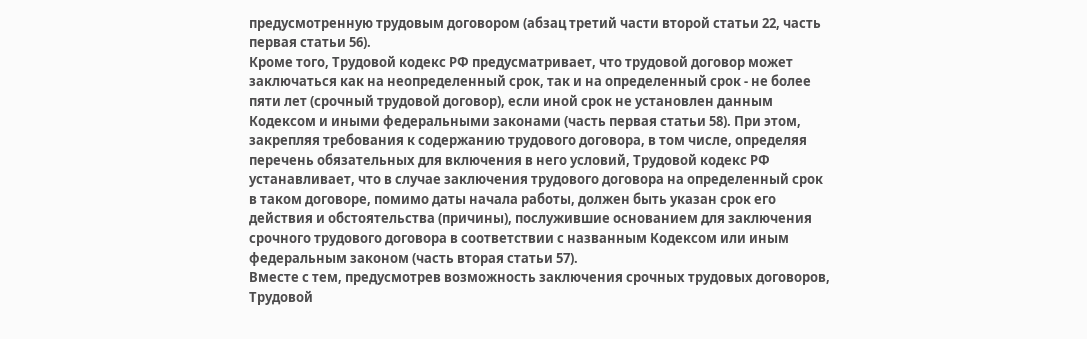предусмотренную трудовым договором (абзац третий части второй статьи 22, часть первая статьи 56).
Кроме того, Трудовой кодекс РФ предусматривает, что трудовой договор может заключаться как на неопределенный срок, так и на определенный срок - не более пяти лет (срочный трудовой договор), если иной срок не установлен данным Кодексом и иными федеральными законами (часть первая статьи 58). При этом, закрепляя требования к содержанию трудового договора, в том числе, определяя перечень обязательных для включения в него условий, Трудовой кодекс РФ устанавливает, что в случае заключения трудового договора на определенный срок в таком договоре, помимо даты начала работы, должен быть указан срок его действия и обстоятельства (причины), послужившие основанием для заключения срочного трудового договора в соответствии с названным Кодексом или иным федеральным законом (часть вторая статьи 57).
Вместе с тем, предусмотрев возможность заключения срочных трудовых договоров, Трудовой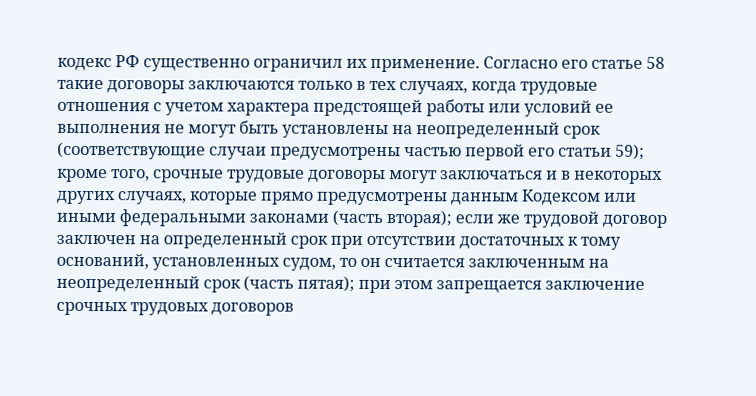кодекс РФ существенно ограничил их применение. Согласно его статье 58 такие договоры заключаются только в тех случаях, когда трудовые отношения с учетом характера предстоящей работы или условий ее выполнения не могут быть установлены на неопределенный срок (соответствующие случаи предусмотрены частью первой его статьи 59); кроме того, срочные трудовые договоры могут заключаться и в некоторых других случаях, которые прямо предусмотрены данным Кодексом или иными федеральными законами (часть вторая); если же трудовой договор заключен на определенный срок при отсутствии достаточных к тому оснований, установленных судом, то он считается заключенным на неопределенный срок (часть пятая); при этом запрещается заключение срочных трудовых договоров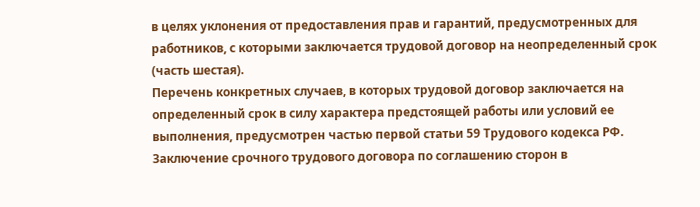в целях уклонения от предоставления прав и гарантий, предусмотренных для работников, с которыми заключается трудовой договор на неопределенный срок (часть шестая).
Перечень конкретных случаев, в которых трудовой договор заключается на определенный срок в силу характера предстоящей работы или условий ее выполнения, предусмотрен частью первой статьи 59 Трудового кодекса РФ.
Заключение срочного трудового договора по соглашению сторон в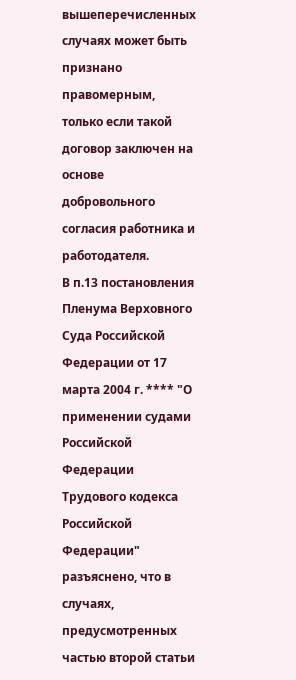вышеперечисленных случаях может быть признано правомерным, только если такой договор заключен на основе добровольного согласия работника и работодателя.
В п.13 постановления Пленума Верховного Суда Российской Федерации от 17 марта 2004 г. **** "О применении судами Российской Федерации Трудового кодекса Российской Федерации" разъяснено, что в случаях, предусмотренных частью второй статьи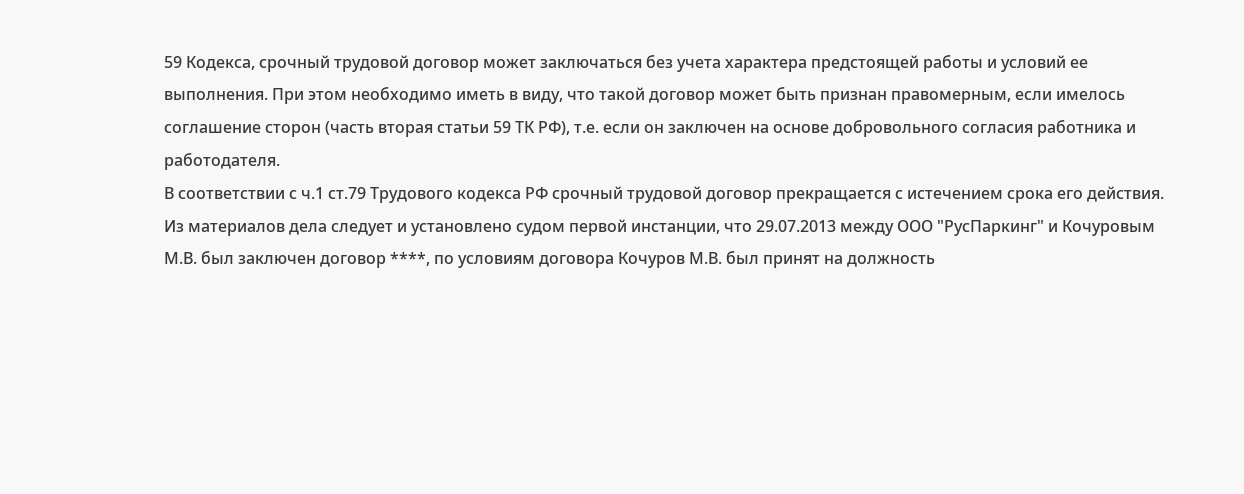59 Кодекса, срочный трудовой договор может заключаться без учета характера предстоящей работы и условий ее выполнения. При этом необходимо иметь в виду, что такой договор может быть признан правомерным, если имелось соглашение сторон (часть вторая статьи 59 ТК РФ), т.е. если он заключен на основе добровольного согласия работника и работодателя.
В соответствии с ч.1 ст.79 Трудового кодекса РФ срочный трудовой договор прекращается с истечением срока его действия.
Из материалов дела следует и установлено судом первой инстанции, что 29.07.2013 между ООО "РусПаркинг" и Кочуровым М.В. был заключен договор ****, по условиям договора Кочуров М.В. был принят на должность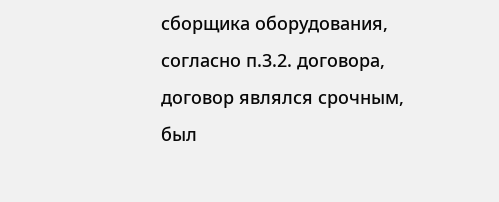сборщика оборудования, согласно п.3.2. договора, договор являлся срочным, был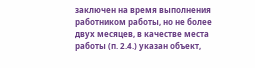заключен на время выполнения работником работы, но не более двух месяцев, в качестве места работы (п. 2.4.) указан объект,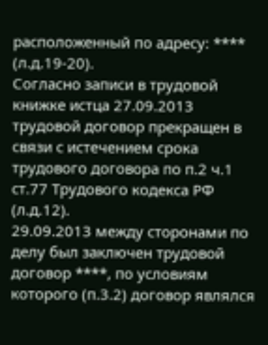расположенный по адресу: **** (л.д.19-20).
Согласно записи в трудовой книжке истца 27.09.2013 трудовой договор прекращен в связи с истечением срока трудового договора по п.2 ч.1 ст.77 Трудового кодекса РФ (л.д.12).
29.09.2013 между сторонами по делу был заключен трудовой договор ****, по условиям которого (п.3.2) договор являлся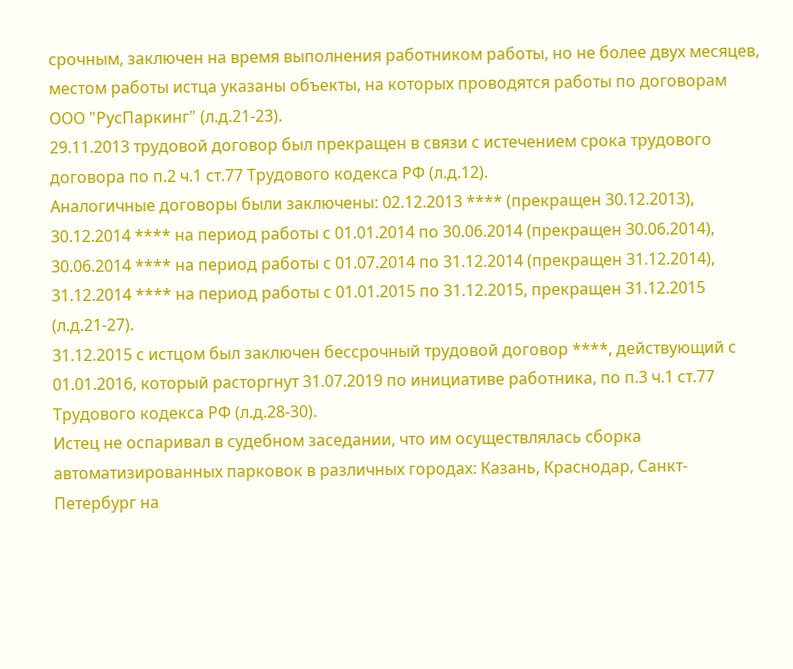срочным, заключен на время выполнения работником работы, но не более двух месяцев, местом работы истца указаны объекты, на которых проводятся работы по договорам ООО "РусПаркинг" (л.д.21-23).
29.11.2013 трудовой договор был прекращен в связи с истечением срока трудового договора по п.2 ч.1 ст.77 Трудового кодекса РФ (л.д.12).
Аналогичные договоры были заключены: 02.12.2013 **** (прекращен 30.12.2013), 30.12.2014 **** на период работы с 01.01.2014 по 30.06.2014 (прекращен 30.06.2014), 30.06.2014 **** на период работы с 01.07.2014 по 31.12.2014 (прекращен 31.12.2014), 31.12.2014 **** на период работы с 01.01.2015 по 31.12.2015, прекращен 31.12.2015 (л.д.21-27).
31.12.2015 с истцом был заключен бессрочный трудовой договор ****, действующий с 01.01.2016, который расторгнут 31.07.2019 по инициативе работника, по п.3 ч.1 ст.77 Трудового кодекса РФ (л.д.28-30).
Истец не оспаривал в судебном заседании, что им осуществлялась сборка автоматизированных парковок в различных городах: Казань, Краснодар, Санкт-Петербург на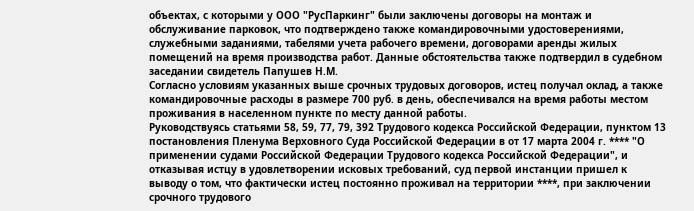объектах, с которыми у ООО "РусПаркинг" были заключены договоры на монтаж и обслуживание парковок, что подтверждено также командировочными удостоверениями, служебными заданиями, табелями учета рабочего времени, договорами аренды жилых помещений на время производства работ. Данные обстоятельства также подтвердил в судебном заседании свидетель Папушев Н.М.
Согласно условиям указанных выше срочных трудовых договоров, истец получал оклад, а также командировочные расходы в размере 700 руб. в день, обеспечивался на время работы местом проживания в населенном пункте по месту данной работы.
Руководствуясь статьями 58, 59, 77, 79, 392 Трудового кодекса Российской Федерации, пунктом 13 постановления Пленума Верховного Суда Российской Федерации в от 17 марта 2004 г. **** "О применении судами Российской Федерации Трудового кодекса Российской Федерации", и отказывая истцу в удовлетворении исковых требований, суд первой инстанции пришел к выводу о том, что фактически истец постоянно проживал на территории ****, при заключении срочного трудового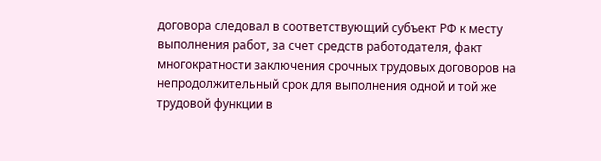договора следовал в соответствующий субъект РФ к месту выполнения работ, за счет средств работодателя, факт многократности заключения срочных трудовых договоров на непродолжительный срок для выполнения одной и той же трудовой функции в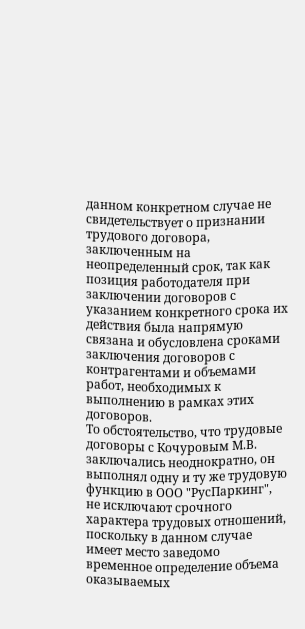данном конкретном случае не свидетельствует о признании трудового договора, заключенным на неопределенный срок, так как позиция работодателя при заключении договоров с указанием конкретного срока их действия была напрямую связана и обусловлена сроками заключения договоров с контрагентами и объемами работ, необходимых к выполнению в рамках этих договоров.
То обстоятельство, что трудовые договоры с Кочуровым М.В. заключались неоднократно, он выполнял одну и ту же трудовую функцию в ООО "РусПаркинг", не исключают срочного характера трудовых отношений, поскольку в данном случае имеет место заведомо временное определение объема оказываемых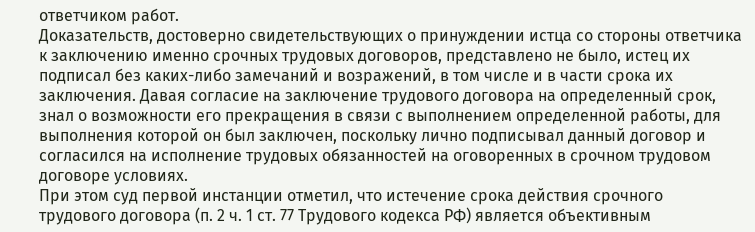ответчиком работ.
Доказательств, достоверно свидетельствующих о принуждении истца со стороны ответчика к заключению именно срочных трудовых договоров, представлено не было, истец их подписал без каких-либо замечаний и возражений, в том числе и в части срока их заключения. Давая согласие на заключение трудового договора на определенный срок, знал о возможности его прекращения в связи с выполнением определенной работы, для выполнения которой он был заключен, поскольку лично подписывал данный договор и согласился на исполнение трудовых обязанностей на оговоренных в срочном трудовом договоре условиях.
При этом суд первой инстанции отметил, что истечение срока действия срочного трудового договора (п. 2 ч. 1 ст. 77 Трудового кодекса РФ) является объективным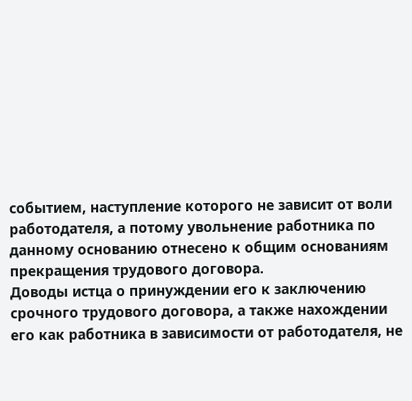событием, наступление которого не зависит от воли работодателя, а потому увольнение работника по данному основанию отнесено к общим основаниям прекращения трудового договора.
Доводы истца о принуждении его к заключению срочного трудового договора, а также нахождении его как работника в зависимости от работодателя, не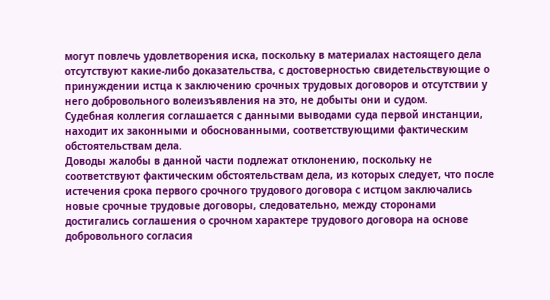могут повлечь удовлетворения иска, поскольку в материалах настоящего дела отсутствуют какие-либо доказательства, с достоверностью свидетельствующие о принуждении истца к заключению срочных трудовых договоров и отсутствии у него добровольного волеизъявления на это, не добыты они и судом.
Судебная коллегия соглашается с данными выводами суда первой инстанции, находит их законными и обоснованными, соответствующими фактическим обстоятельствам дела.
Доводы жалобы в данной части подлежат отклонению, поскольку не соответствуют фактическим обстоятельствам дела, из которых следует, что после истечения срока первого срочного трудового договора с истцом заключались новые срочные трудовые договоры, следовательно, между сторонами достигались соглашения о срочном характере трудового договора на основе добровольного согласия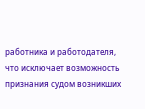работника и работодателя, что исключает возможность признания судом возникших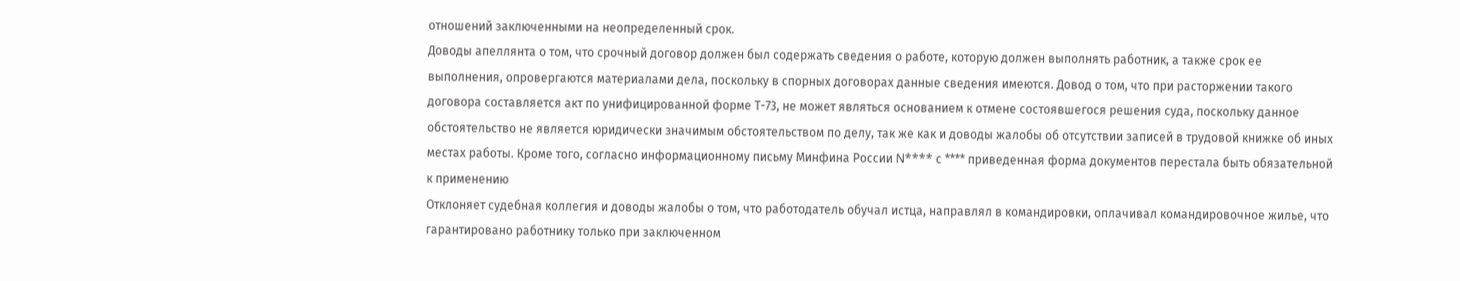отношений заключенными на неопределенный срок.
Доводы апеллянта о том, что срочный договор должен был содержать сведения о работе, которую должен выполнять работник, а также срок ее выполнения, опровергаются материалами дела, поскольку в спорных договорах данные сведения имеются. Довод о том, что при расторжении такого договора составляется акт по унифицированной форме Т-73, не может являться основанием к отмене состоявшегося решения суда, поскольку данное обстоятельство не является юридически значимым обстоятельством по делу, так же как и доводы жалобы об отсутствии записей в трудовой книжке об иных местах работы. Кроме того, согласно информационному письму Минфина России N**** с **** приведенная форма документов перестала быть обязательной к применению
Отклоняет судебная коллегия и доводы жалобы о том, что работодатель обучал истца, направлял в командировки, оплачивал командировочное жилье, что гарантировано работнику только при заключенном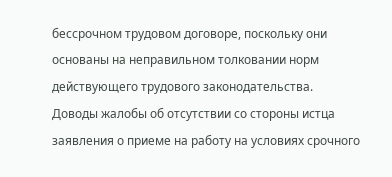бессрочном трудовом договоре, поскольку они основаны на неправильном толковании норм действующего трудового законодательства.
Доводы жалобы об отсутствии со стороны истца заявления о приеме на работу на условиях срочного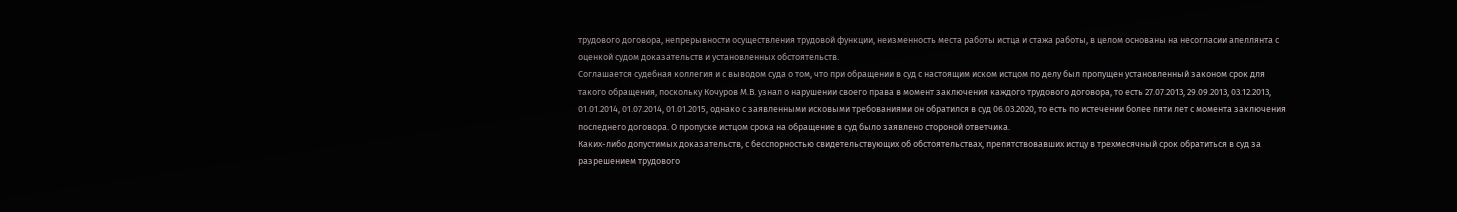трудового договора, непрерывности осуществления трудовой функции, неизменность места работы истца и стажа работы, в целом основаны на несогласии апеллянта с оценкой судом доказательств и установленных обстоятельств.
Соглашается судебная коллегия и с выводом суда о том, что при обращении в суд с настоящим иском истцом по делу был пропущен установленный законом срок для такого обращения, поскольку Кочуров М.В. узнал о нарушении своего права в момент заключения каждого трудового договора, то есть 27.07.2013, 29.09.2013, 03.12.2013, 01.01.2014, 01.07.2014, 01.01.2015, однако с заявленными исковыми требованиями он обратился в суд 06.03.2020, то есть по истечении более пяти лет с момента заключения последнего договора. О пропуске истцом срока на обращение в суд было заявлено стороной ответчика.
Каких-либо допустимых доказательств, с бесспорностью свидетельствующих об обстоятельствах, препятствовавших истцу в трехмесячный срок обратиться в суд за разрешением трудового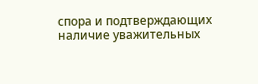спора и подтверждающих наличие уважительных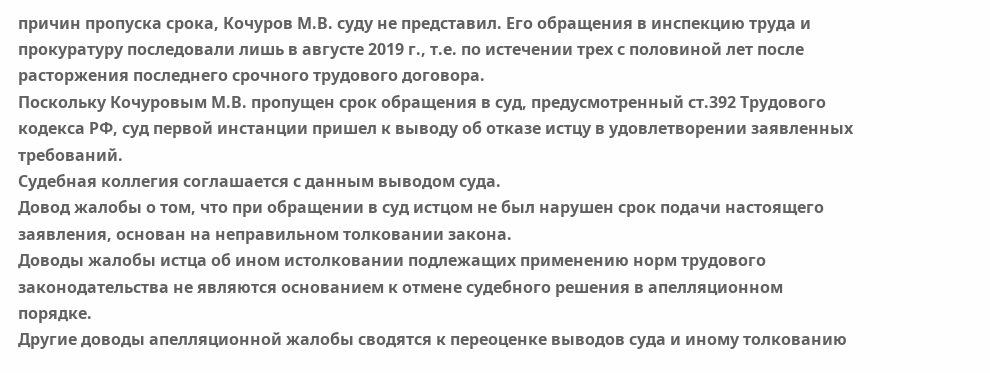причин пропуска срока, Кочуров М.В. суду не представил. Его обращения в инспекцию труда и прокуратуру последовали лишь в августе 2019 г., т.е. по истечении трех с половиной лет после расторжения последнего срочного трудового договора.
Поскольку Кочуровым М.В. пропущен срок обращения в суд, предусмотренный ст.392 Трудового кодекса РФ, суд первой инстанции пришел к выводу об отказе истцу в удовлетворении заявленных требований.
Судебная коллегия соглашается с данным выводом суда.
Довод жалобы о том, что при обращении в суд истцом не был нарушен срок подачи настоящего заявления, основан на неправильном толковании закона.
Доводы жалобы истца об ином истолковании подлежащих применению норм трудового законодательства не являются основанием к отмене судебного решения в апелляционном порядке.
Другие доводы апелляционной жалобы сводятся к переоценке выводов суда и иному толкованию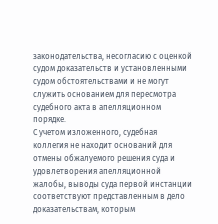законодательства, несогласию с оценкой судом доказательств и установленными судом обстоятельствами и не могут служить основанием для пересмотра судебного акта в апелляционном порядке.
С учетом изложенного, судебная коллегия не находит оснований для отмены обжалуемого решения суда и удовлетворения апелляционной жалобы, выводы суда первой инстанции соответствуют представленным в дело доказательствам, которым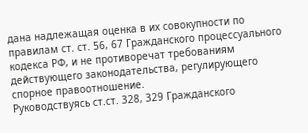дана надлежащая оценка в их совокупности по правилам ст. ст. 56, 67 Гражданского процессуального кодекса РФ, и не противоречат требованиям действующего законодательства, регулирующего спорное правоотношение.
Руководствуясь ст.ст. 328, 329 Гражданского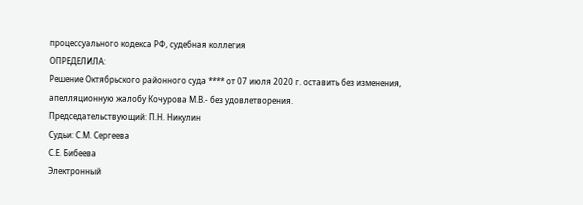процессуального кодекса РФ, судебная коллегия
ОПРЕДЕЛИЛА:
Решение Октябрьского районного суда **** от 07 июля 2020 г. оставить без изменения, апелляционную жалобу Кочурова М.В.- без удовлетворения.
Председательствующий: П.Н. Никулин
Судьи: С.М. Сергеева
С.Е. Бибеева
Электронный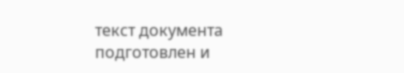текст документа
подготовлен и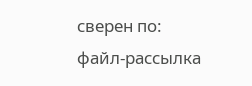сверен по:
файл-рассылка